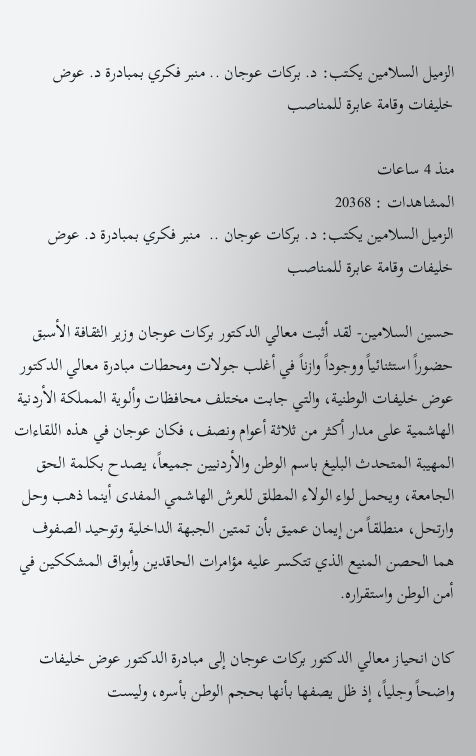الزميل السلامين يكتب: د. بركات عوجان .. منبر فكري بمبادرة د. عوض خليفات وقامة عابرة للمناصب

منذ 4 ساعات
المشاهدات : 20368
الزميل السلامين يكتب: د. بركات عوجان ..  منبر فكري بمبادرة د. عوض خليفات وقامة عابرة للمناصب

حسين السلامين- لقد أثبت معالي الدكتور بركات عوجان وزير الثقافة الأسبق حضوراً استثنائياً ووجوداً وازناً في أغلب جولات ومحطات مبادرة معالي الدكتور عوض خليفات الوطنية، والتي جابت مختلف محافظات وألوية المملكة الأردنية الهاشمية على مدار أكثر من ثلاثة أعوام ونصف، فكان عوجان في هذه اللقاءات المهيبة المتحدث البليغ باسم الوطن والأردنيين جميعاً، يصدح بكلمة الحق الجامعة، ويحمل لواء الولاء المطلق للعرش الهاشمي المفدى أينما ذهب وحل وارتحل، منطلقاً من إيمان عميق بأن تمتين الجبهة الداخلية وتوحيد الصفوف هما الحصن المنيع الذي تتكسر عليه مؤامرات الحاقدين وأبواق المشككين في أمن الوطن واستقراره.

كان انحياز معالي الدكتور بركات عوجان إلى مبادرة الدكتور عوض خليفات واضحاً وجلياً، إذ ظل يصفها بأنها بحجم الوطن بأسره، وليست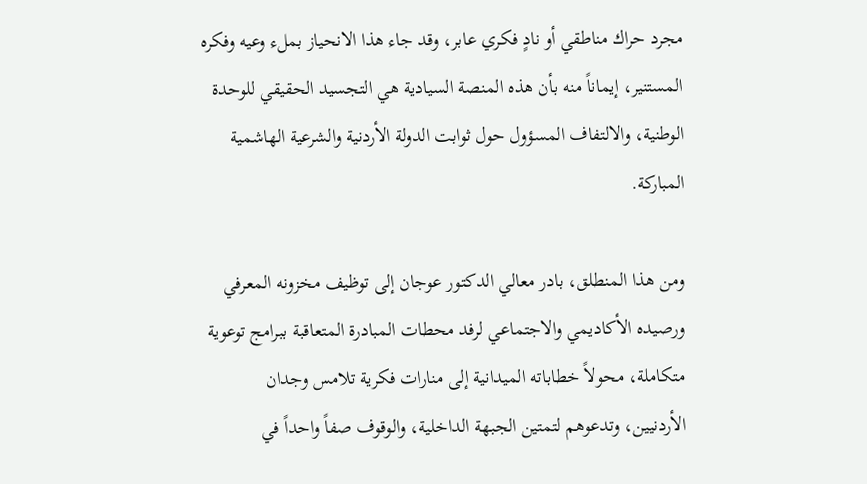مجرد حراك مناطقي أو نادٍ فكري عابر، وقد جاء هذا الانحياز بملء وعيه وفكره المستنير، إيماناً منه بأن هذه المنصة السيادية هي التجسيد الحقيقي للوحدة الوطنية، والالتفاف المسؤول حول ثوابت الدولة الأردنية والشرعية الهاشمية المباركة.

ومن هذا المنطلق، بادر معالي الدكتور عوجان إلى توظيف مخزونه المعرفي ورصيده الأكاديمي والاجتماعي لرفد محطات المبادرة المتعاقبة ببرامج توعوية متكاملة، محولاً خطاباته الميدانية إلى منارات فكرية تلامس وجدان الأردنيين، وتدعوهم لتمتين الجبهة الداخلية، والوقوف صفاً واحداً في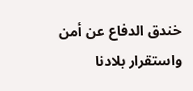خندق الدفاع عن أمن واستقرار بلادنا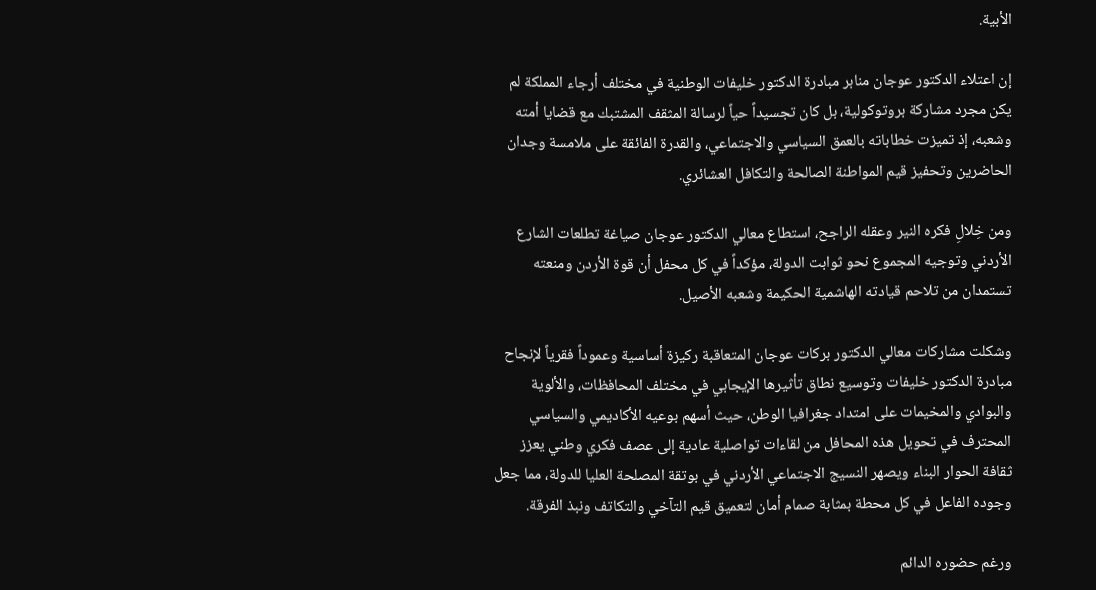الأبية.

إن اعتلاء الدكتور عوجان منابر مبادرة الدكتور خليفات الوطنية في مختلف أرجاء المملكة لم يكن مجرد مشاركة بروتوكولية، بل كان تجسيداً حياً لرسالة المثقف المشتبك مع قضايا أمته وشعبه، إذ تميزت خطاباته بالعمق السياسي والاجتماعي، والقدرة الفائقة على ملامسة وجدان الحاضرين وتحفيز قيم المواطنة الصالحة والتكافل العشائري.

ومن خِلالِ فكره النير وعقله الراجح، استطاع معالي الدكتور عوجان صياغة تطلعات الشارع الأردني وتوجيه المجموع نحو ثوابت الدولة، مؤكداً في كل محفل أن قوة الأردن ومنعته تستمدان من تلاحم قيادته الهاشمية الحكيمة وشعبه الأصيل.

وشكلت مشاركات معالي الدكتور بركات عوجان المتعاقبة ركيزة أساسية وعموداً فقرياً لإنجاح مبادرة الدكتور خليفات وتوسيع نطاق تأثيرها الإيجابي في مختلف المحافظات، والألوية والبوادي والمخيمات على امتداد جغرافيا الوطن، حيث أسهم بوعيه الأكاديمي والسياسي المحترف في تحويل هذه المحافل من لقاءات تواصلية عادية إلى عصف فكري وطني يعزز ثقافة الحوار البناء ويصهر النسيج الاجتماعي الأردني في بوتقة المصلحة العليا للدولة، مما جعل وجوده الفاعل في كل محطة بمثابة صمام أمان لتعميق قيم التآخي والتكاتف ونبذ الفرقة.

ورغم حضوره الدائم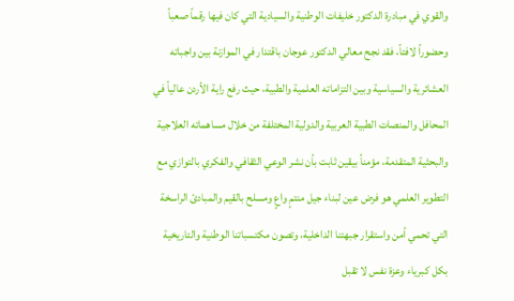والقوي في مبادرة الدكتور خليفات الوطنية والسيادية التي كان فيها رقماً صعباً وحضوراً لافتاً، فقد نجح معالي الدكتور عوجان باقتدار في الموازنة بين واجباته العشائرية والسياسية وبين التزاماته العلمية والطبية، حيث رفع راية الأردن عالياً في المحافل والمنصات الطبية العربية والدولية المختلفة من خلال مساهماته العلاجية والبحثية المتقدمة، مؤمناً بيقين ثابت بأن نشر الوعي الثقافي والفكري بالتوازي مع التطوير العلمي هو فرض عين لبناء جيل منتمٍ واعٍ ومسلح بالقيم والمبادئ الراسخة التي تحمي أمن واستقرار جبهتنا الداخلية، وتصون مكتسباتنا الوطنية والتاريخية بكل كبرياء وعزة نفس لا تقبل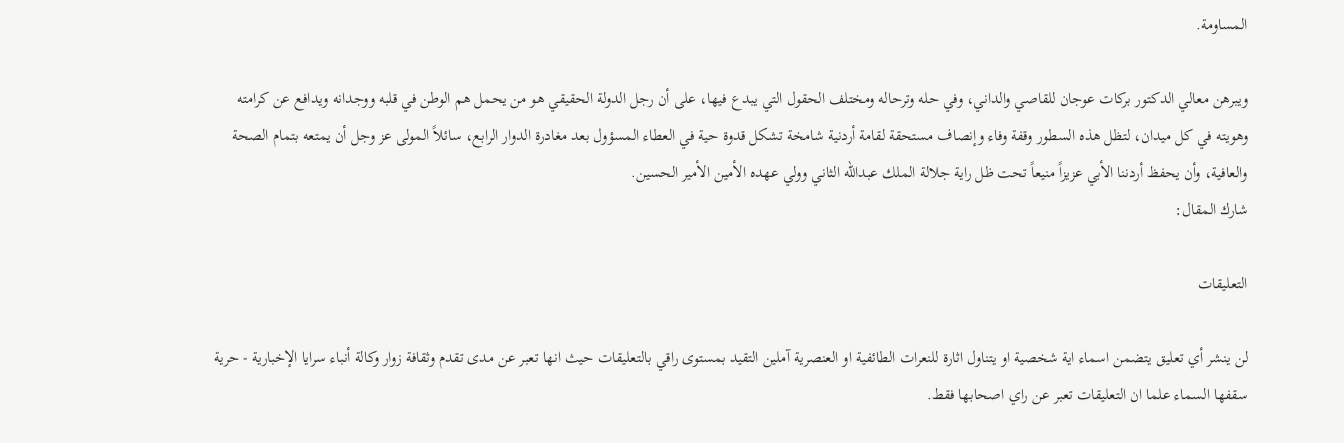المساومة.

ويبرهن معالي الدكتور بركات عوجان للقاصي والداني، وفي حله وترحاله ومختلف الحقول التي يبدع فيها، على أن رجل الدولة الحقيقي هو من يحمل هم الوطن في قلبه ووجدانه ويدافع عن كرامته وهويته في كل ميدان، لتظل هذه السطور وقفة وفاء وإنصاف مستحقة لقامة أردنية شامخة تشكل قدوة حية في العطاء المسؤول بعد مغادرة الدوار الرابع، سائلاً المولى عز وجل أن يمتعه بتمام الصحة والعافية، وأن يحفظ أردننا الأبي عزيزاً منيعاً تحت ظل راية جلالة الملك عبدالله الثاني وولي عهده الأمين الأمير الحسين.
شارك المقال:

التعليقات

لن ينشر أي تعليق يتضمن اسماء اية شخصية او يتناول اثارة للنعرات الطائفية او العنصرية آملين التقيد بمستوى راقي بالتعليقات حيث انها تعبر عن مدى تقدم وثقافة زوار وكالة أنباء سرايا الإخبارية - حرية سقفها السماء علما ان التعليقات تعبر عن راي اصحابها فقط.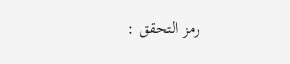رمز التحقق :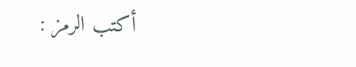أكتب الرمز :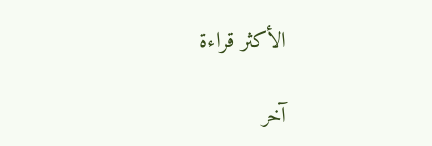الأكثر قراءة

آخر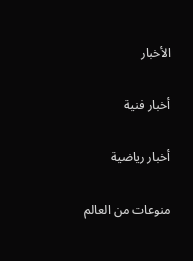الأخبار

أخبار فنية

أخبار رياضية

منوعات من العالم